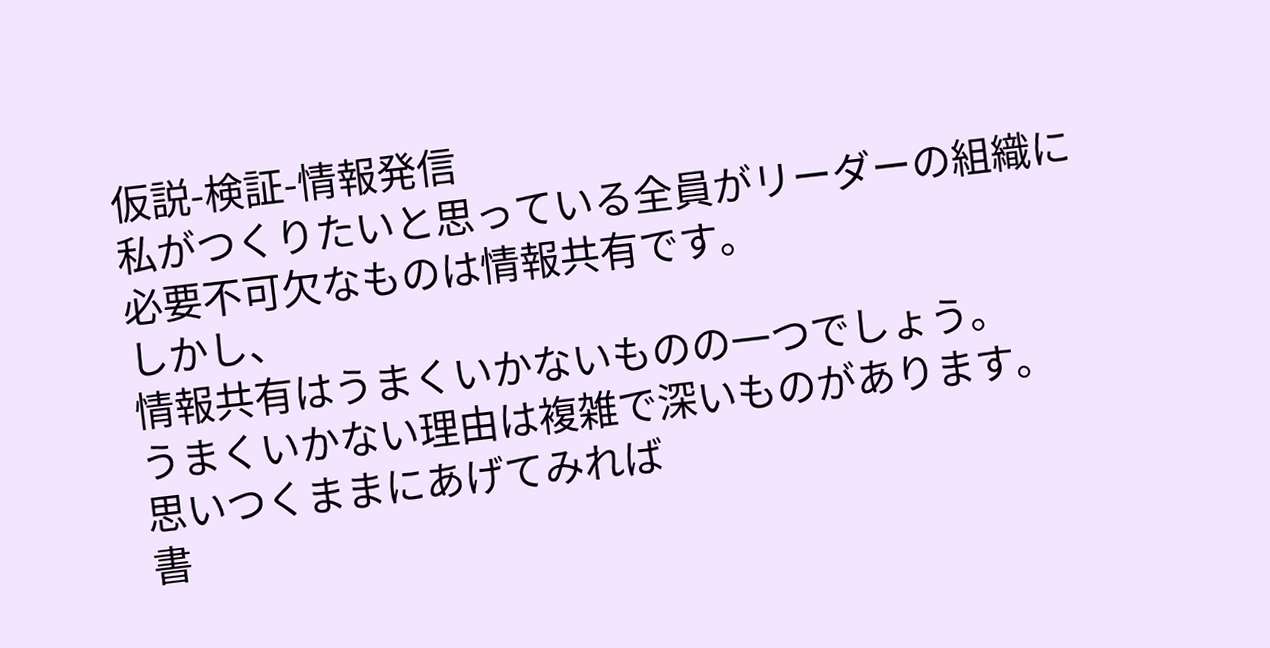仮説-検証-情報発信
私がつくりたいと思っている全員がリーダーの組織に
必要不可欠なものは情報共有です。
しかし、
情報共有はうまくいかないものの一つでしょう。
うまくいかない理由は複雑で深いものがあります。
思いつくままにあげてみれば
書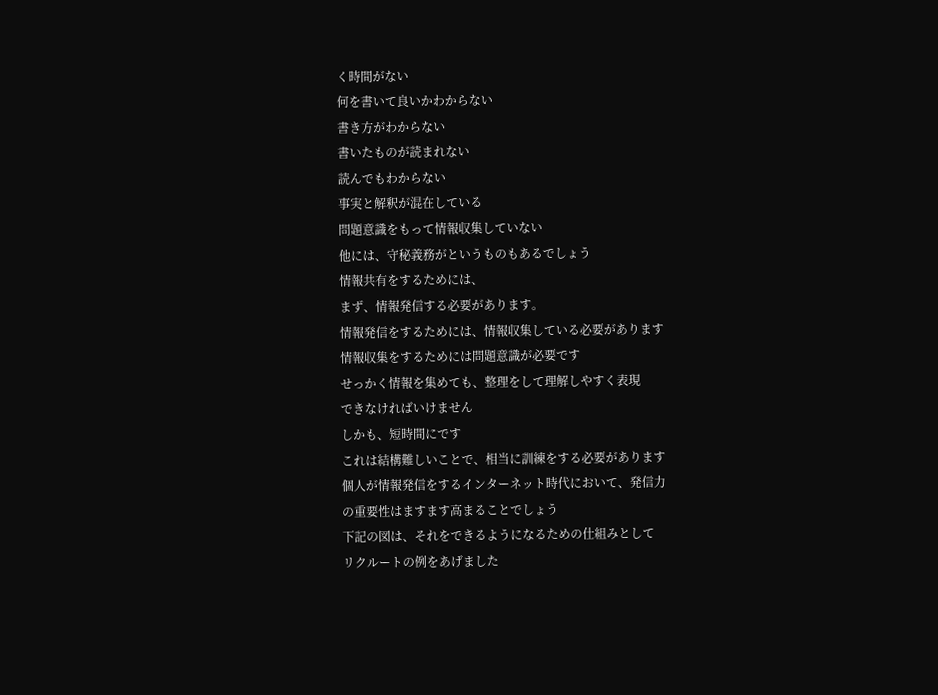く時間がない
何を書いて良いかわからない
書き方がわからない
書いたものが読まれない
読んでもわからない
事実と解釈が混在している
問題意識をもって情報収集していない
他には、守秘義務がというものもあるでしょう
情報共有をするためには、
まず、情報発信する必要があります。
情報発信をするためには、情報収集している必要があります
情報収集をするためには問題意識が必要です
せっかく情報を集めても、整理をして理解しやすく表現
できなければいけません
しかも、短時間にです
これは結構難しいことで、相当に訓練をする必要があります
個人が情報発信をするインターネット時代において、発信力
の重要性はますます高まることでしょう
下記の図は、それをできるようになるための仕組みとして
リクルートの例をあげました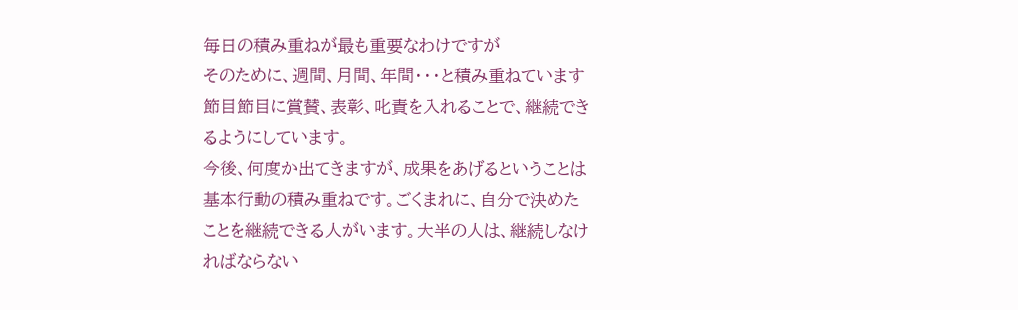毎日の積み重ねが最も重要なわけですが
そのために、週間、月間、年間・・・と積み重ねています
節目節目に賞賛、表彰、叱責を入れることで、継続でき
るようにしています。
今後、何度か出てきますが、成果をあげるということは
基本行動の積み重ねです。ごくまれに、自分で決めた
ことを継続できる人がいます。大半の人は、継続しなけ
ればならない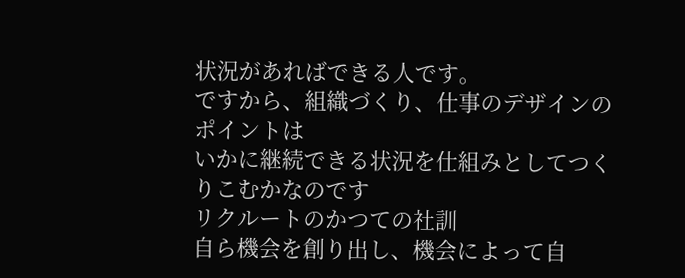状況があればできる人です。
ですから、組織づくり、仕事のデザインのポイントは
いかに継続できる状況を仕組みとしてつくりこむかなのです
リクルートのかつての社訓
自ら機会を創り出し、機会によって自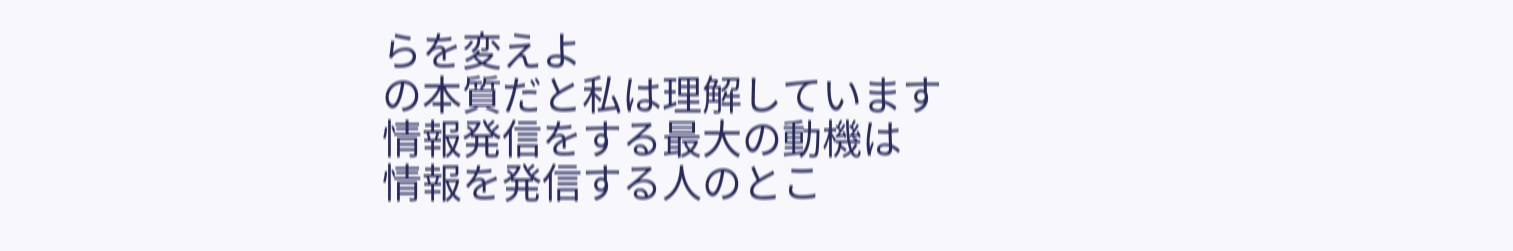らを変えよ
の本質だと私は理解しています
情報発信をする最大の動機は
情報を発信する人のとこ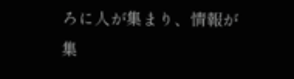ろに人が集まり、情報が集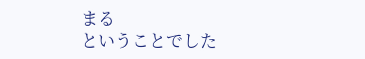まる
ということでした